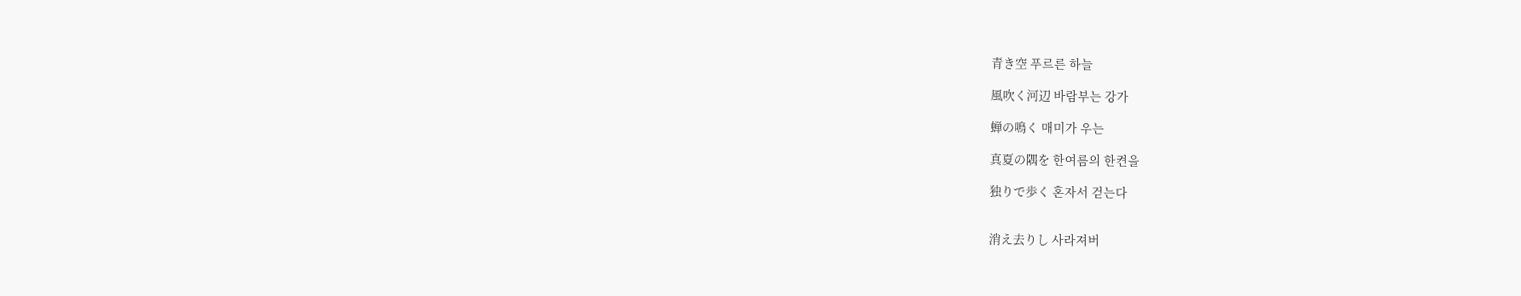青き空 푸르른 하늘

風吹く河辺 바람부는 강가

蝉の鳴く 매미가 우는

真夏の隅を 한여름의 한켠을

独りで歩く 혼자서 걷는다


消え去りし 사라져버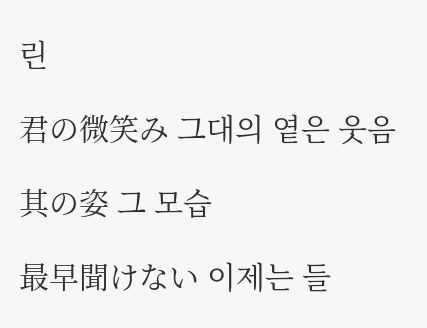린

君の微笑み 그대의 옅은 웃음

其の姿 그 모습

最早聞けない 이제는 들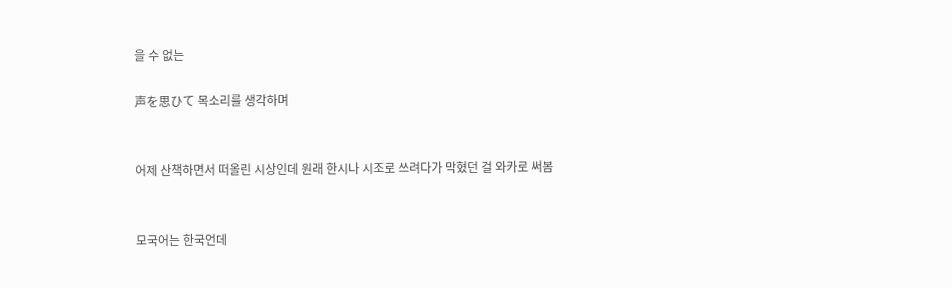을 수 없는

声を思ひて 목소리를 생각하며


어제 산책하면서 떠올린 시상인데 원래 한시나 시조로 쓰려다가 막혔던 걸 와카로 써봄


모국어는 한국언데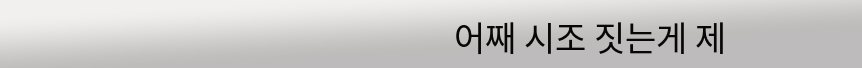어째 시조 짓는게 제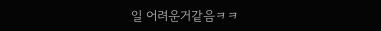일 어려운거같음ㅋㅋ